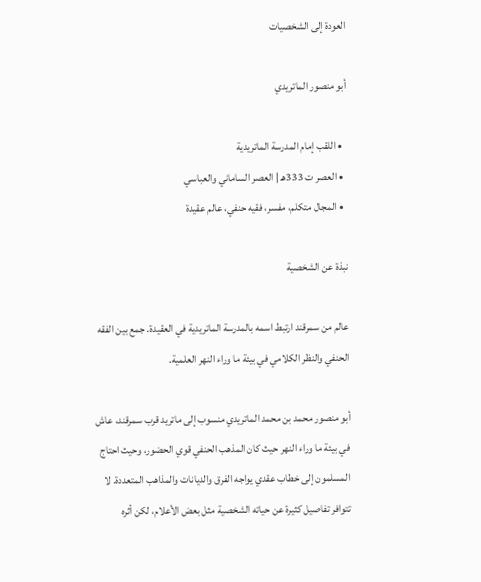العودة إلى الشخصيات

أبو منصور الماتريدي

  • اللقب إمام المدرسة الماتريدية
  • العصر ت 333هـ | العصر الساماني والعباسي
  • المجال متكلم، مفسر، فقيه حنفي، عالم عقيدة

نبذة عن الشخصية

عالم من سمرقند ارتبط اسمه بالمدرسة الماتريدية في العقيدة. جمع بين الفقه الحنفي والنظر الكلامي في بيئة ما وراء النهر العلمية.

أبو منصور محمد بن محمد الماتريدي منسوب إلى ماتريد قرب سمرقند، عاش في بيئة ما وراء النهر حيث كان المذهب الحنفي قوي الحضور، وحيث احتاج المسلمون إلى خطاب عقدي يواجه الفرق والديانات والمذاهب المتعددة. لا تتوافر تفاصيل كثيرة عن حياته الشخصية مثل بعض الأعلام، لكن أثره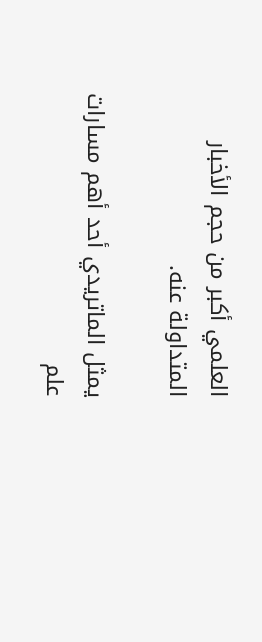العلمي أكبر من حجم الأخبار المتداولة عنه.

يمثل الماتريدي أحد أهم مسارات علم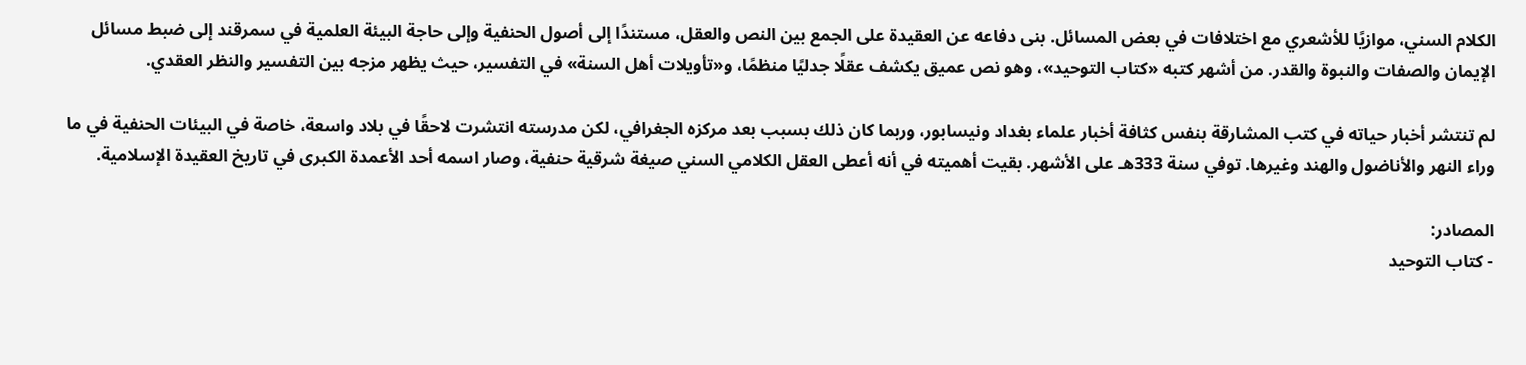الكلام السني، موازيًا للأشعري مع اختلافات في بعض المسائل. بنى دفاعه عن العقيدة على الجمع بين النص والعقل، مستندًا إلى أصول الحنفية وإلى حاجة البيئة العلمية في سمرقند إلى ضبط مسائل الإيمان والصفات والنبوة والقدر. من أشهر كتبه «كتاب التوحيد»، وهو نص عميق يكشف عقلًا جدليًا منظمًا، و«تأويلات أهل السنة» في التفسير، حيث يظهر مزجه بين التفسير والنظر العقدي.

لم تنتشر أخبار حياته في كتب المشارقة بنفس كثافة أخبار علماء بغداد ونيسابور، وربما كان ذلك بسبب بعد مركزه الجغرافي، لكن مدرسته انتشرت لاحقًا في بلاد واسعة، خاصة في البيئات الحنفية في ما وراء النهر والأناضول والهند وغيرها. توفي سنة 333هـ على الأشهر. بقيت أهميته في أنه أعطى العقل الكلامي السني صيغة شرقية حنفية، وصار اسمه أحد الأعمدة الكبرى في تاريخ العقيدة الإسلامية.

المصادر:
- كتاب التوحيد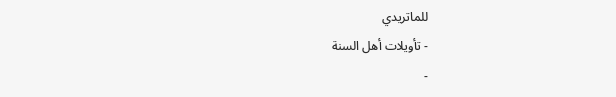للماتريدي
- تأويلات أهل السنة
-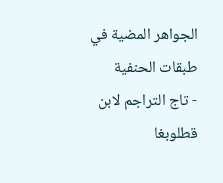الجواهر المضية في طبقات الحنفية
- تاج التراجم لابن قطلوبغا